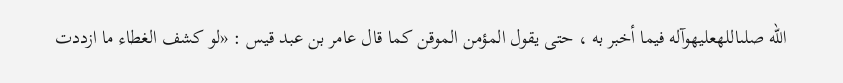الله صلىاللهعليهوآله فيما أخبر به ، حتى يقول المؤمن الموقن كما قال عامر بن عبد قيس : «لو كشف الغطاء ما ازددت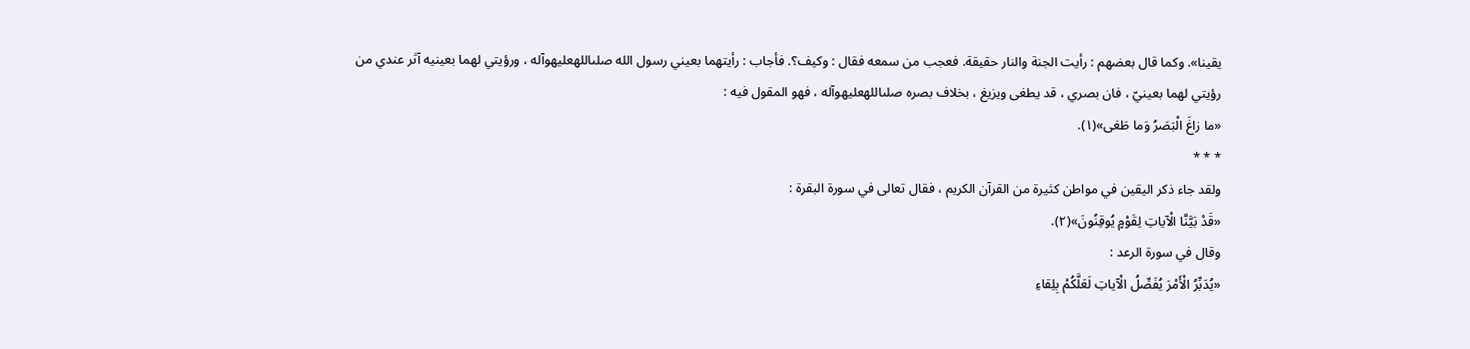يقينا». وكما قال بعضهم : رأيت الجنة والنار حقيقة. فعجب من سمعه فقال : وكيف؟. فأجاب : رأيتهما بعيني رسول الله صلىاللهعليهوآله ، ورؤيتي لهما بعينيه آثر عندي من رؤيتي لهما بعينيّ ، فان بصري ، قد يطغى ويزيغ ، بخلاف بصره صلىاللهعليهوآله ، فهو المقول فيه :
«ما زاغَ الْبَصَرُ وَما طَغى»(١).
* * *
ولقد جاء ذكر اليقين في مواطن كثيرة من القرآن الكريم ، فقال تعالى في سورة البقرة :
«قَدْ بَيَّنَّا الْآياتِ لِقَوْمٍ يُوقِنُونَ»(٢).
وقال في سورة الرعد :
«يُدَبِّرُ الْأَمْرَ يُفَصِّلُ الْآياتِ لَعَلَّكُمْ بِلِقاءِ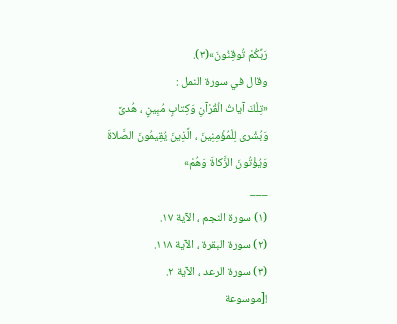رَبِّكُمْ تُوقِنُونَ»(٣).
وقال في سورة النمل :
«تِلْكَ آياتُ الْقُرْآنِ وَكِتابٍ مُبِينٍ ، هُدىً وَبُشْرى لِلْمُؤْمِنِينَ ، الَّذِينَ يُقِيمُونَ الصَّلاةَ وَيُؤْتُونَ الزَّكاةَ وَهُمْ»
___
(١) سورة النجم ، الآية ١٧.
(٢) سورة البقرة ، الآية ١١٨.
(٣) سورة الرعد ، الآية ٢.
![موسوعة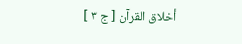أخلاق القرآن [ ج ٣ ]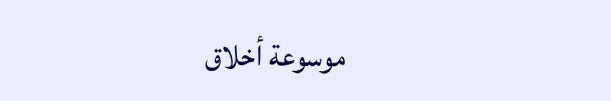موسوعة أخلاق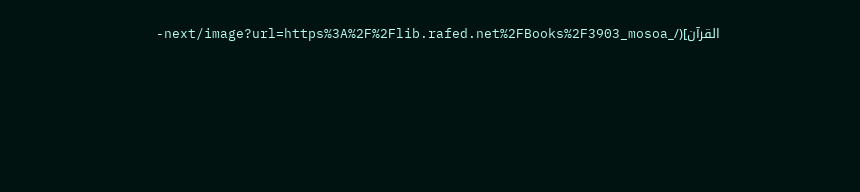القرآن](/_next/image?url=https%3A%2F%2Flib.rafed.net%2FBooks%2F3903_mosoa-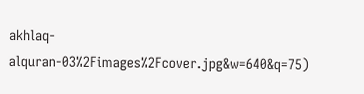akhlaq-alquran-03%2Fimages%2Fcover.jpg&w=640&q=75)